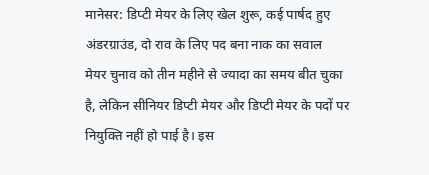मानेसर: डिप्टी मेयर के लिए खेल शुरू, कई पार्षद हुए अंडरग्राउंड, दो राव के लिए पद बना नाक का सवाल
मेयर चुनाव को तीन महीने से ज्यादा का समय बीत चुका है, लेकिन सीनियर डिप्टी मेयर और डिप्टी मेयर के पदों पर नियुक्ति नहीं हो पाई है। इस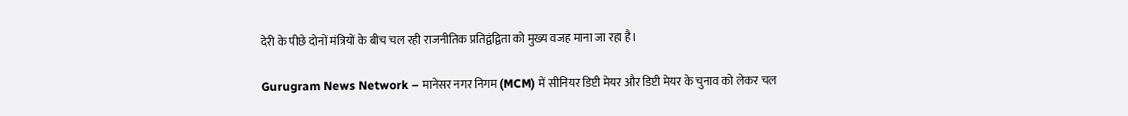देरी के पीछे दोनों मंत्रियों के बीच चल रही राजनीतिक प्रतिद्वंद्विता को मुख्य वजह माना जा रहा है।

Gurugram News Network – मानेसर नगर निगम (MCM) में सीनियर डिप्टी मेयर और डिप्टी मेयर के चुनाव को लेकर चल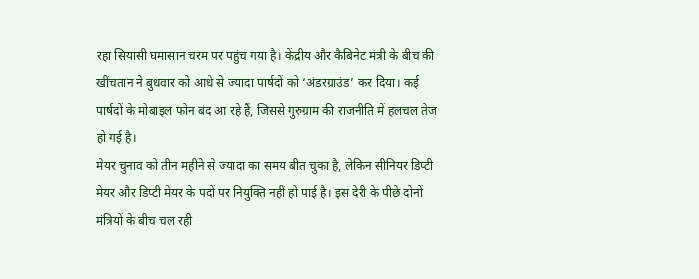रहा सियासी घमासान चरम पर पहुंच गया है। केंद्रीय और कैबिनेट मंत्री के बीच की खींचतान ने बुधवार को आधे से ज्यादा पार्षदों को ‘अंडरग्राउंड’ कर दिया। कई पार्षदों के मोबाइल फोन बंद आ रहे हैं, जिससे गुरुग्राम की राजनीति में हलचल तेज हो गई है।
मेयर चुनाव को तीन महीने से ज्यादा का समय बीत चुका है, लेकिन सीनियर डिप्टी मेयर और डिप्टी मेयर के पदों पर नियुक्ति नहीं हो पाई है। इस देरी के पीछे दोनों मंत्रियों के बीच चल रही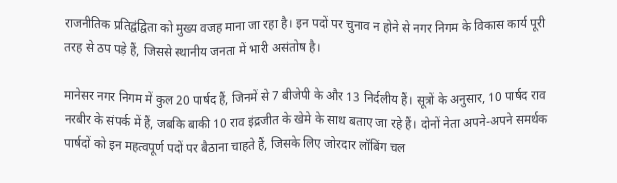राजनीतिक प्रतिद्वंद्विता को मुख्य वजह माना जा रहा है। इन पदों पर चुनाव न होने से नगर निगम के विकास कार्य पूरी तरह से ठप पड़े हैं, जिससे स्थानीय जनता में भारी असंतोष है।

मानेसर नगर निगम में कुल 20 पार्षद हैं, जिनमें से 7 बीजेपी के और 13 निर्दलीय हैं। सूत्रों के अनुसार, 10 पार्षद राव नरबीर के संपर्क में हैं, जबकि बाकी 10 राव इंद्रजीत के खेमे के साथ बताए जा रहे हैं। दोनों नेता अपने-अपने समर्थक पार्षदों को इन महत्वपूर्ण पदों पर बैठाना चाहते हैं, जिसके लिए जोरदार लॉबिंग चल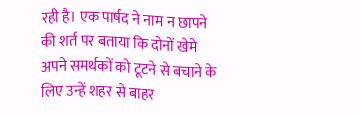रही है। एक पार्षद ने नाम न छापने की शर्त पर बताया कि दोनों खेमे अपने समर्थकों को टूटने से बचाने के लिए उन्हें शहर से बाहर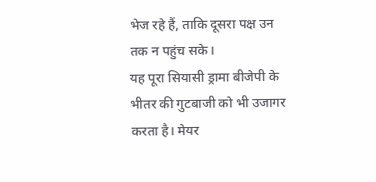भेज रहे हैं, ताकि दूसरा पक्ष उन तक न पहुंच सके।
यह पूरा सियासी ड्रामा बीजेपी के भीतर की गुटबाजी को भी उजागर करता है। मेयर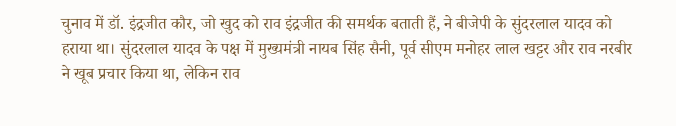चुनाव में डॉ. इंद्रजीत कौर, जो खुद को राव इंद्रजीत की समर्थक बताती हैं, ने बीजेपी के सुंदरलाल यादव को हराया था। सुंदरलाल यादव के पक्ष में मुख्यमंत्री नायब सिंह सैनी, पूर्व सीएम मनोहर लाल खट्टर और राव नरबीर ने खूब प्रचार किया था, लेकिन राव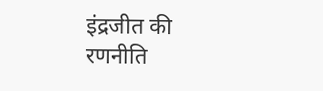इंद्रजीत की रणनीति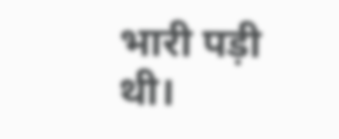भारी पड़ी थी।